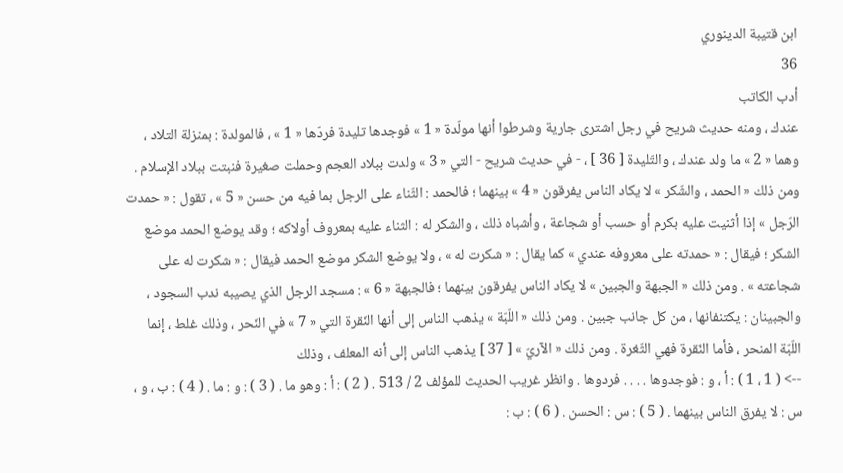ابن قتيبة الدينوري
36
أدب الكاتب
عندك ، ومنه حديث شريح في رجل اشترى جارية وشرطوا أنها مولّدة « 1 » فوجدها تليدة فردّها « 1 » ، فالمولدة : بمنزلة التلاد ، وهما « 2 » ما ولد عندك ، والتّليدة [ 36 ] ، - في حديث شريح - التي « 3 » ولدت ببلاد العجم وحملت صغيرة فنبتت ببلاد الإسلام . ومن ذلك « الحمد ، والشّكر » لا يكاد الناس يفرقون « 4 » بينهما ؛ فالحمد : الثّناء على الرجل بما فيه من حسن « 5 » ، تقول : « حمدت الرّجل » إذا أثنيت عليه بكرم أو حسب أو شجاعة ، وأشباه ذلك ، والشكر له : الثناء عليه بمعروف أولاكه ؛ وقد يوضع الحمد موضع الشكر ؛ فيقال : « حمدته على معروفه عندي » كما يقال : « شكرت له » ، ولا يوضع الشكر موضع الحمد فيقال : « شكرت له على شجاعته » . ومن ذلك « الجبهة والجبين » لا يكاد الناس يفرقون بينهما ؛ فالجبهة « 6 » : مسجد الرجل الذي يصيبه ندب السجود ، والجبينان : يكتنفانها ، من كل جانب جبين . ومن ذلك « اللّبّة » يذهب الناس إلى أنها النّقرة التي « 7 » في النّحر ، وذلك غلط ، إنما اللّبّة المنحر ، فأما النّقرة فهي الثّغرة . ومن ذلك « الآريّ » [ 37 ] يذهب الناس إلى أنه المعلف ، وذلك
--> ( 1 ، 1 ) : أ ، و : فوجدوها . . . . فردوها . وانظر غريب الحديث للمؤلف 2 / 513 . ( 2 ) : أ : وهو ما . ( 3 ) : و : ما . ( 4 ) : ب ، و ، س : لا يفرق الناس بينهما . ( 5 ) : س : الحسن . ( 6 ) : ب :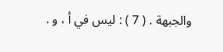والجبهة . ( 7 ) : ليس في أ ، و .